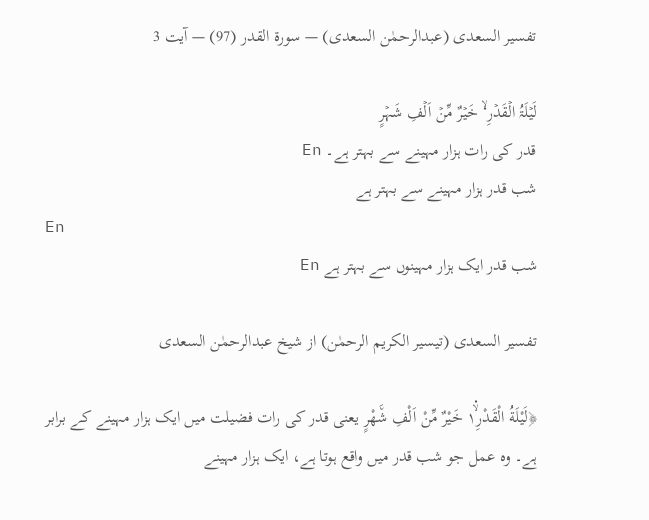تفسیر السعدی (عبدالرحمٰن السعدی) — سورۃ القدر (97) — آیت 3

لَیۡلَۃُ الۡقَدۡرِ ۬ۙ خَیۡرٌ مِّنۡ اَلۡفِ شَہۡرٍ
قدر کی رات ہزار مہینے سے بہتر ہے۔ En
شب قدر ہزار مہینے سے بہتر ہے
En
شب قدر ایک ہزار مہینوں سے بہتر ہے En

تفسیر السعدی (تیسیر الکریم الرحمٰن) از شیخ عبدالرحمٰن السعدی

﴿لَیْلَةُ الْقَدْرِ١ۙ۬ خَیْرٌ مِّنْ اَلْفِ شَ٘هْرٍ یعنی قدر کی رات فضیلت میں ایک ہزار مہینے کے برابر ہے۔ وہ عمل جو شب قدر میں واقع ہوتا ہے، ایک ہزار مہینے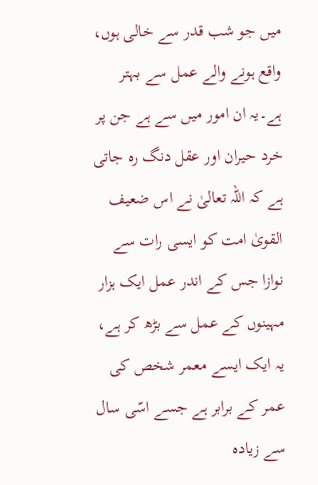میں جو شب قدر سے خالی ہوں، واقع ہونے والے عمل سے بہتر ہے۔یہ ان امور میں سے ہے جن پر خرد حیران اور عقل دنگ رہ جاتی ہے کہ اللہ تعالیٰ نے اس ضعیف القویٰ امت کو ایسی رات سے نوازا جس کے اندر عمل ایک ہزار مہینوں کے عمل سے بڑھ کر ہے، یہ ایک ایسے معمر شخص کی عمر کے برابر ہے جسے اسّی سال سے زیادہ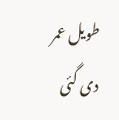طویل عمر دی گئی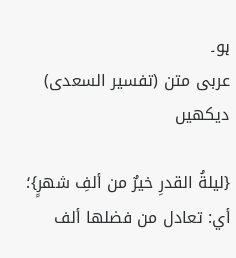ہو۔
عربی متن (تفسیر السعدی) دیکھیں

{ليلةُ القدرِ خيرٌ من ألفِ شهرٍ}؛ أي: تعادل من فضلها ألف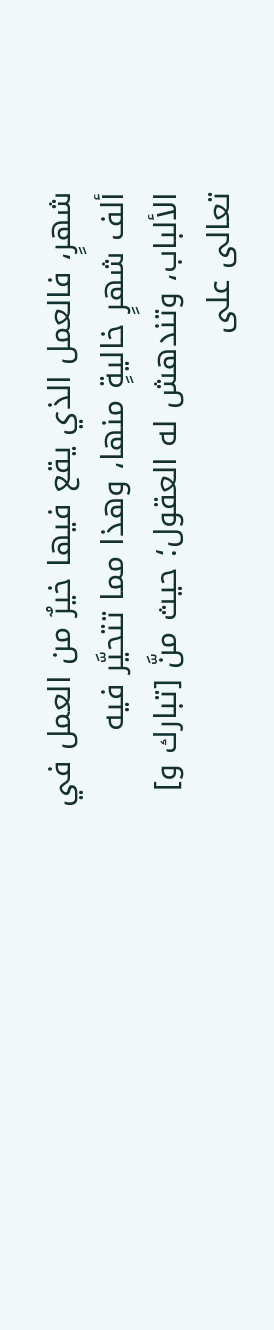شهرٍ، فالعمل الذي يقع فيها خيرٌ من العمل في ألف شهرٍ خاليةٍ منها، وهذا مما تتحيَّر فيه الألباب، وتندهش له العقول؛ حيث منَّ [تبارك و] تعالى على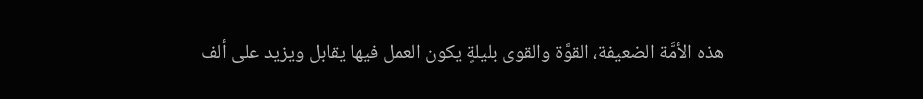هذه الأمَّة الضعيفة، القوَّة والقوى بليلةٍ يكون العمل فيها يقابل ويزيد على ألف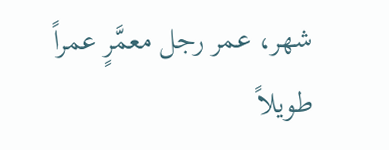شهر، عمر رجل معمَّرٍ عمراً طويلاً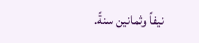نيفاً وثمانين سنةً.